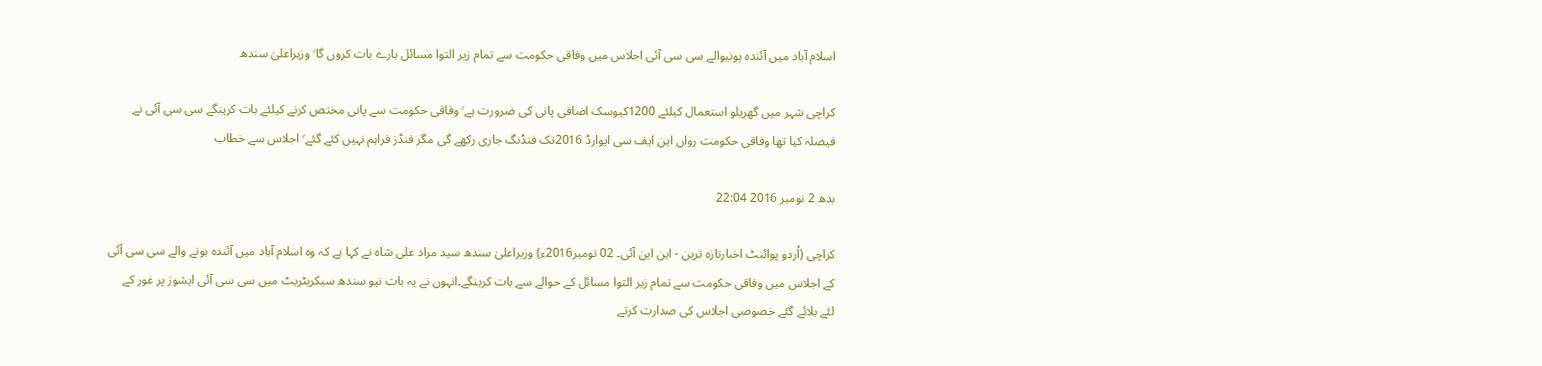اسلام آباد میں آئندہ ہونیوالے سی سی آئی اجلاس میں وفاقی حکومت سے تمام زیر التوا مسائل بارے بات کروں گا٬ وزیراعلیٰ سندھ

کراچی شہر میں گھریلو استعمال کیلئے 1200کیوسک اضافی پانی کی ضرورت ہے٬ وفاقی حکومت سے پانی مختص کرنے کیلئے بات کرینگے سی سی آئی نے فیصلہ کیا تھا وفاقی حکومت رواں این ایف سی ایوارڈ 2016تک فنڈنگ جاری رکھے گی مگر فنڈز فراہم نہیں کئے گئے٬ اجلاس سے خطاب

بدھ 2 نومبر 2016 22:04

کراچی (اُردو پوائنٹ اخبارتازہ ترین - این این آئی۔ 02 نومبر2016ء) وزیراعلیٰ سندھ سید مراد علی شاہ نے کہا ہے کہ وہ اسلام آباد میں آئندہ ہونے والے سی سی آئی کے اجلاس میں وفاقی حکومت سے تمام زیر التوا مسائل کے حوالے سے بات کرینگے۔انہوں نے یہ بات نیو سندھ سیکریٹریٹ میں سی سی آئی ایشوز پر غور کے لئے بلائے گئے خصوصی اجلاس کی صدارت کرتے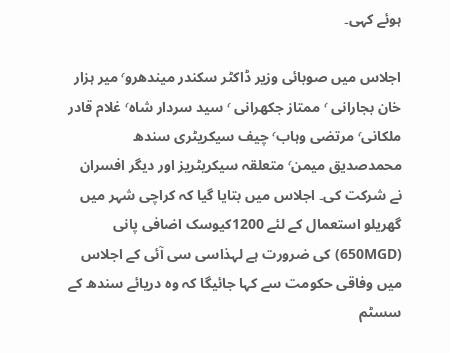ہوئے کہی۔

اجلاس میں صوبائی وزیر ڈاکٹر سکندر میندھرو٬ میر ہزار خان بجارانی ٬ ممتاز جکھرانی ٬ سید سردار شاہ٬ غلام قادر ملکانی٬ مرتضی وہاب٬ چیف سیکریٹری سندھ محمدصدیق میمن٬ متعلقہ سیکریٹریز اور دیگر افسران نے شرکت کی۔ اجلاس میں بتایا گیا کہ کراچی شہر میں گھریلو استعمال کے لئے 1200کیوسک اضافی پانی (650MGD) کی ضرورت ہے لہذاسی سی آئی کے اجلاس میں وفاقی حکومت سے کہا جائیگا کہ وہ دریائے سندھ کے سسٹم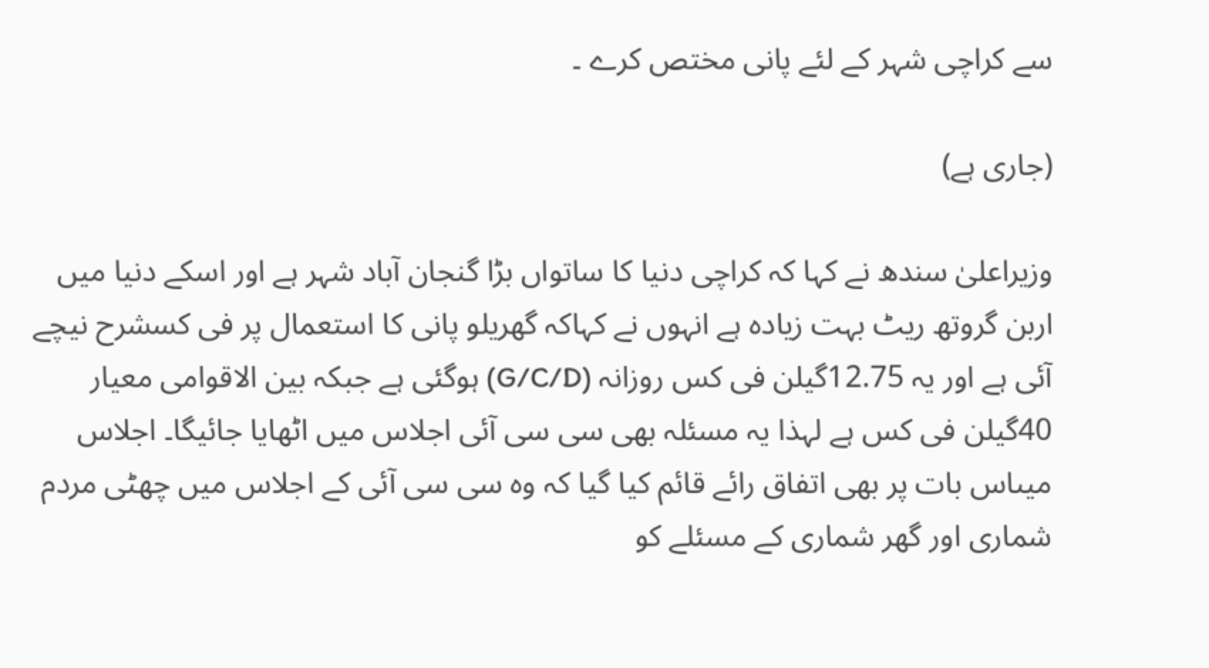سے کراچی شہر کے لئے پانی مختص کرے ۔

(جاری ہے)

وزیراعلیٰ سندھ نے کہا کہ کراچی دنیا کا ساتواں بڑا گنجان آباد شہر ہے اور اسکے دنیا میں اربن گروتھ ریٹ بہت زیادہ ہے انہوں نے کہاکہ گھریلو پانی کا استعمال پر فی کسشرح نیچے آئی ہے اور یہ 12.75گیلن فی کس روزانہ (G/C/D) ہوگئی ہے جبکہ بین الاقوامی معیار 40گیلن فی کس ہے لہذا یہ مسئلہ بھی سی سی آئی اجلاس میں اٹھایا جائیگا۔ اجلاس میںاس بات پر بھی اتفاق رائے قائم کیا گیا کہ وہ سی سی آئی کے اجلاس میں چھٹی مردم شماری اور گھر شماری کے مسئلے کو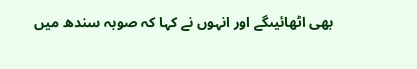بھی اٹھائیںگے اور انہوں نے کہا کہ صوبہ سندھ میں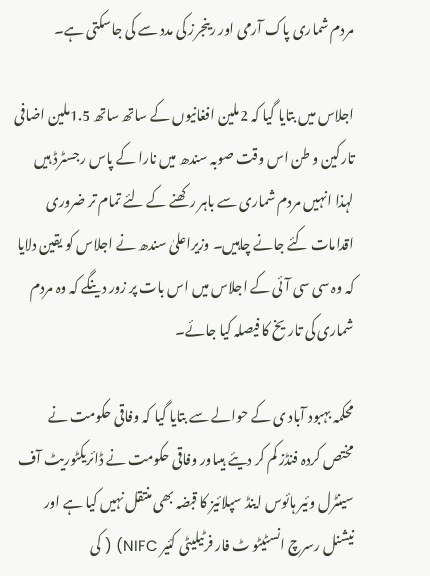مردم شماری پاک آرمی اور رینجرز کی مدد سے کی جاسکتی ہے۔

اجلاس میں بتایا گیا کہ 2ملین افغانیوں کے ساتھ ساتھ 1.5ملین اضافی تارکین و طن اس وقت صوبہ سندھ میں نارا کے پاس رجسٹرڈ ہیں لہذا انہیں مردم شماری سے باہر رکھنے کے لئے تمام تر ضروری اقدامات کئے جانے چاہیں۔ وزیراعلیٰ سندھ نے اجلاس کو یقین دلایا کہ وہ سی سی آئی کے اجلاس میں اس بات پر زور دینگے کہ وہ مردم شماری کی تاریخ کا فیصلہ کیا جائے۔

محکمہ بہبود آباد ی کے حوالے سے بتایا گیا کہ وفاقی حکومت نے مختص کردہ فنڈز کم کر دیئے ہیںاور وفاقی حکومت نے ڈائریکٹوریٹ آف سینٹرل وئیر ہائوس اینڈ سپلائیز کا قبضہ بھی منتقل نہیں کیا ہے اور نیشنل رسرچ انسٹیٹو ٹ فار فرٹیلیٹی کئیر NIFC) ( کی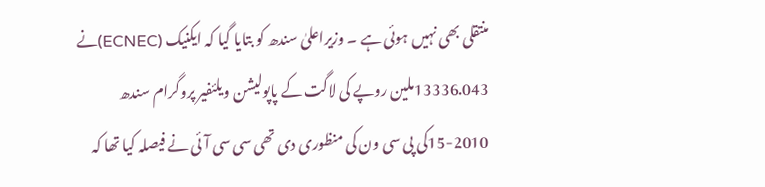منتقلی بھی نہیں ہوئی ہے ۔ وزیراعلیٰ سندھ کو بتایا گیا کہ ایکنیک (ECNEC)نے 13336.043ملین روپے کی لاگت کے پاپولیشن ویلئفیر پروگرام سندھ 2010-15کی پی سی ون کی منظوری دی تھی سی سی آئی نے فیصلہ کیا تھا کہ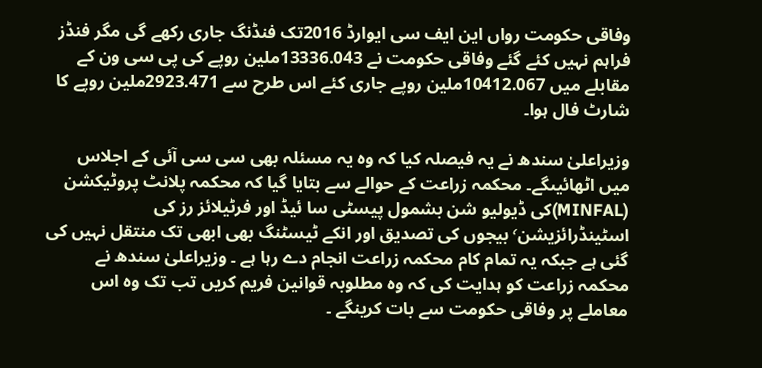وفاقی حکومت رواں این ایف سی ایوارڈ 2016تک فنڈنگ جاری رکھے گی مگر فنڈز فراہم نہیں کئے گئے وفاقی حکومت نے 13336.043ملین روپے کی پی سی ون کے مقابلے میں 10412.067ملین روپے جاری کئے اس طرح سے 2923.471ملین روپے کا شارٹ فال ہوا۔

وزیراعلیٰ سندھ نے یہ فیصلہ کیا کہ وہ یہ مسئلہ بھی سی سی آئی کے اجلاس میں اٹھائیںگے۔ محکمہ زراعت کے حوالے سے بتایا گیا کہ محکمہ پلانٹ پروٹیکشن (MINFAL)کی ڈیولیو شن بشمول پیسٹی سا ئیڈ اور فرٹیلائز رز کی اسٹینڈرائزیشن٬ بیجوں کی تصدیق اور انکے ٹیسٹنگ بھی ابھی تک منتقل نہیں کی گئی ہے جبکہ یہ تمام کام محکمہ زراعت انجام دے رہا ہے ۔ وزیراعلیٰ سندھ نے محکمہ زراعت کو ہدایت کی کہ وہ مطلوبہ قوانین فریم کریں تب تک وہ اس معاملے پر وفاقی حکومت سے بات کرینگے ۔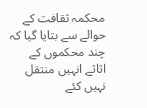محکمہ ثقافت کے حوالے سے بتایا گیا کہ چند محکموں کے اثاثے انہیں منتقل نہیں کئے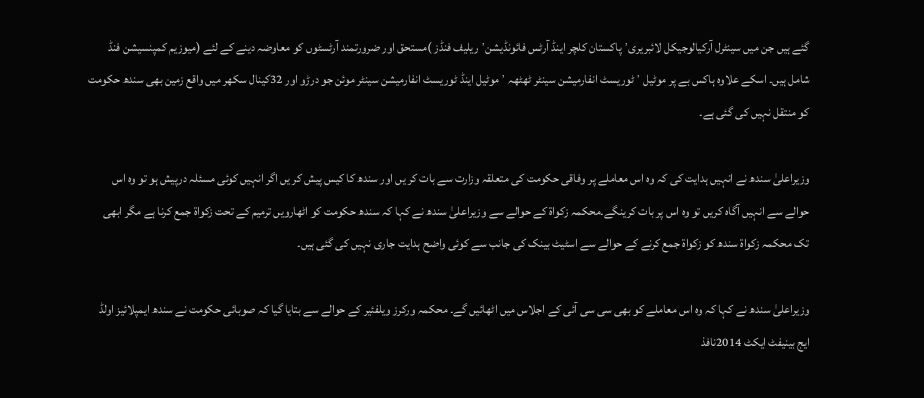گئے ہیں جن میں سینٹرل آرکیالوجیکل لائبریری٬ پاکستان کلچر اینڈ آرٹس فائونڈیشن٬ ریلیف فنڈز )مستحق اور ضرورتمند آرٹسٹوں کو معاوضہ دینے کے لئے (میوزیم کمپنسیشن فنڈ شامل ہیں۔ اسکے علاوہ ہاکس بے پر موٹیل ٬ ٹوریسٹ انفارمیشن سینٹر ٹھٹھہ ٬ موٹیل اینڈ ٹوریسٹ انفارمیشن سینٹر موئن جو درڑو اور 32کینال سکھر میں واقع زمین بھی سندھ حکومت کو منتقل نہیں کی گئی ہے۔

وزیراعلیٰ سندھ نے انہیں ہدایت کی کہ وہ اس معاملے پر وفاقی حکومت کی متعلقہ وزارت سے بات کر یں اور سندھ کا کیس پیش کر یں اگر انہیں کوئی مسئلہ درپیش ہو تو وہ اس حوالے سے انہیں آگاہ کریں تو وہ اس پر بات کرینگے۔محکمہ زکواة کے حوالے سے وزیراعلیٰ سندھ نے کہا کہ سندھ حکومت کو اٹھارویں ترمیم کے تحت زکواة جمع کرنا ہے مگر ابھی تک محکمہ زکواة سندھ کو زکواة جمع کرنے کے حوالے سے اسٹیٹ بینک کی جانب سے کوئی واضح ہدایت جاری نہیں کی گئی ہیں۔

وزیراعلیٰ سندھ نے کہا کہ وہ اس معاملے کو بھی سی سی آئی کے اجلاس میں اٹھائیں گے۔ محکمہ ورکرز ویلفئیر کے حوالے سے بتایا گیا کہ صوبائی حکومت نے سندھ ایمپلائیز اولڈ ایج بینیفٹ ایکٹ 2014نافذ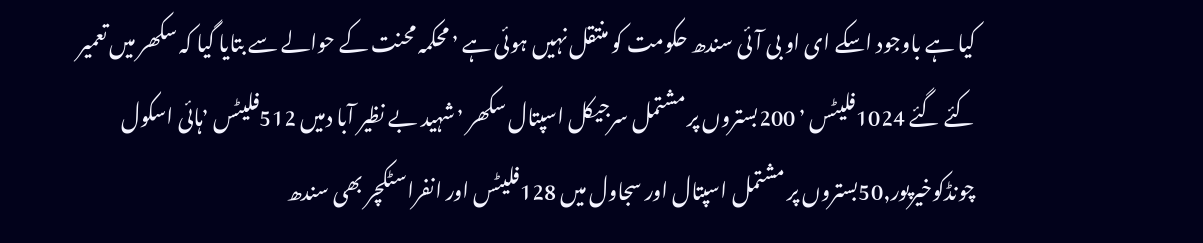کیا ہے باوجود اسکے ای او بی آئی سندھ حکومت کو منتقل نہیں ہوئی ہے ٬ محکمہ محنت کے حوالے سے بتایا گیا کہ سکھر میں تعمیر کئے گئے 1024فلیٹس ٬ 200بستروں پر مشتمل سرجیکل اسپتال سکھر ٬ شہید بے نظیر آبا دمیں 512فلیٹس ٬ہائی اسکول چونڈکوخیرپور,50بستروں پر مشتمل اسپتال اور سجاول میں 128فلیٹس اور انفراسٹکچر بھی سندھ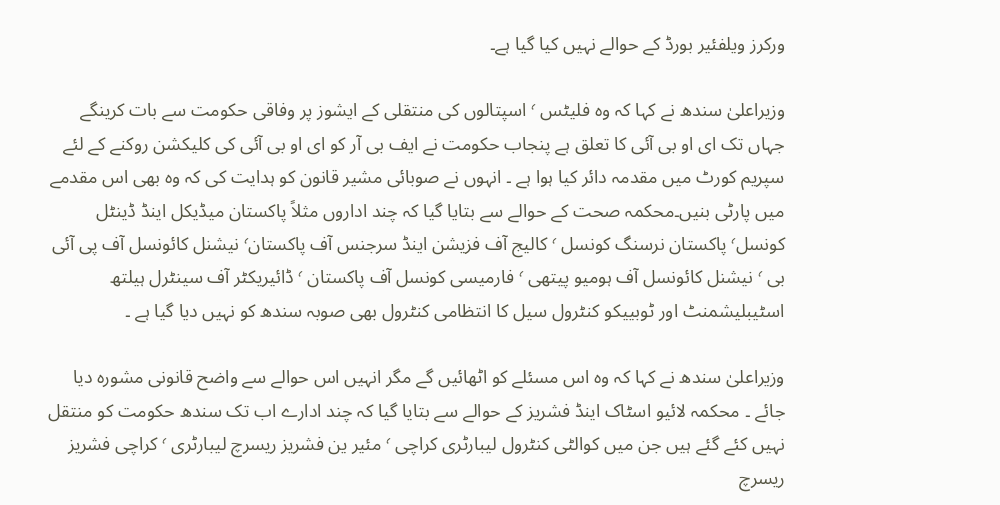ورکرز ویلفئیر بورڈ کے حوالے نہیں کیا گیا ہے۔

وزیراعلیٰ سندھ نے کہا کہ وہ فلیٹس ٬ اسپتالوں کی منتقلی کے ایشوز پر وفاقی حکومت سے بات کرینگے جہاں تک ای او بی آئی کا تعلق ہے پنجاب حکومت نے ایف بی آر کو ای او بی آئی کی کلیکشن روکنے کے لئے سپریم کورٹ میں مقدمہ دائر کیا ہوا ہے ۔ انہوں نے صوبائی مشیر قانون کو ہدایت کی کہ وہ بھی اس مقدمے میں پارٹی بنیں۔محکمہ صحت کے حوالے سے بتایا گیا کہ چند اداروں مثلاً پاکستان میڈیکل اینڈ ڈینٹل کونسل٬ پاکستان نرسنگ کونسل ٬ کالیج آف فزیشن اینڈ سرجنس آف پاکستان٬ نیشنل کائونسل آف پی آئی بی ٬ نیشنل کائونسل آف ہومیو پیتھی ٬ فارمیسی کونسل آف پاکستان ٬ ڈائیریکٹر آف سینٹرل ہیلتھ اسٹیبلیشمنٹ اور ٹوبییکو کنٹرول سیل کا انتظامی کنٹرول بھی صوبہ سندھ کو نہیں دیا گیا ہے ۔

وزیراعلیٰ سندھ نے کہا کہ وہ اس مسئلے کو اٹھائیں گے مگر انہیں اس حوالے سے واضح قانونی مشورہ دیا جائے ۔ محکمہ لائیو اسٹاک اینڈ فشریز کے حوالے سے بتایا گیا کہ چند ادارے اب تک سندھ حکومت کو منتقل نہیں کئے گئے ہیں جن میں کوالٹی کنٹرول لیبارٹری کراچی ٬ مئیر ین فشریز ریسرچ لیبارٹری ٬ کراچی فشریز ریسرچ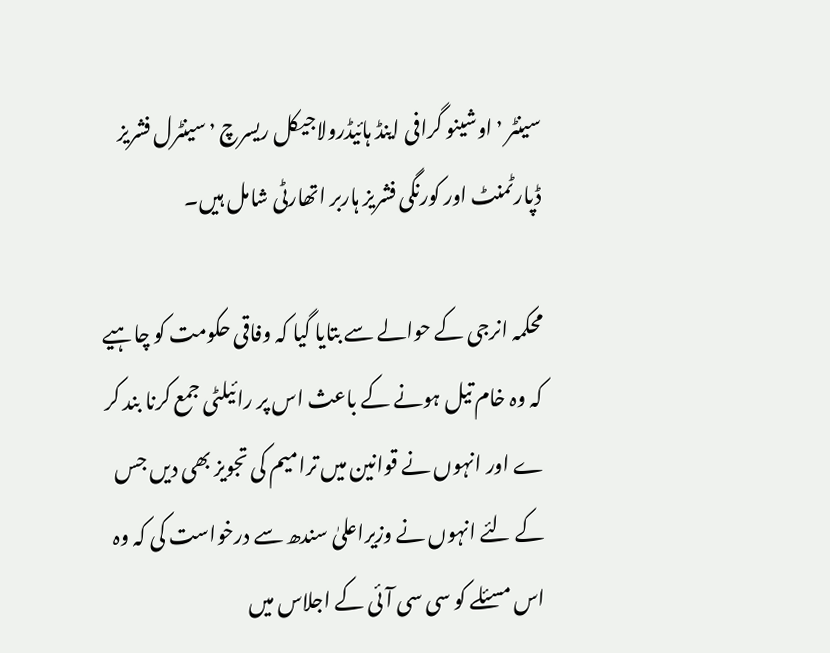سینٹر ٬ اوشینو گرافی اینڈ ہائیڈرولاجیکل ریسرچ ٬ سینٹرل فشریز ڈپارٹمنٹ اور کورنگی فشریز ہاربر اتھارٹی شامل ہیں۔

محکمہ انرجی کے حوالے سے بتایا گیا کہ وفاقی حکومت کو چاہیے کہ وہ خام تیل ہونے کے باعث اس پر رائیلٹی جمع کرنا بند کر ے اور انہوں نے قوانین میں ترامیم کی تجویز بھی دیں جس کے لئے انہوں نے وزیراعلیٰ سندھ سے درخواست کی کہ وہ اس مسئلے کو سی سی آئی کے اجلاس میں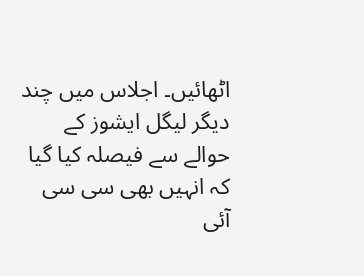اٹھائیں۔ اجلاس میں چند دیگر لیگل ایشوز کے حوالے سے فیصلہ کیا گیا کہ انہیں بھی سی سی آئی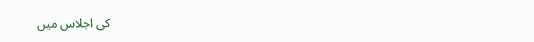کی اجلاس میں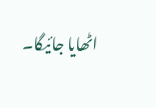اٹھایا جائیگا۔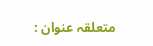متعلقہ عنوان :